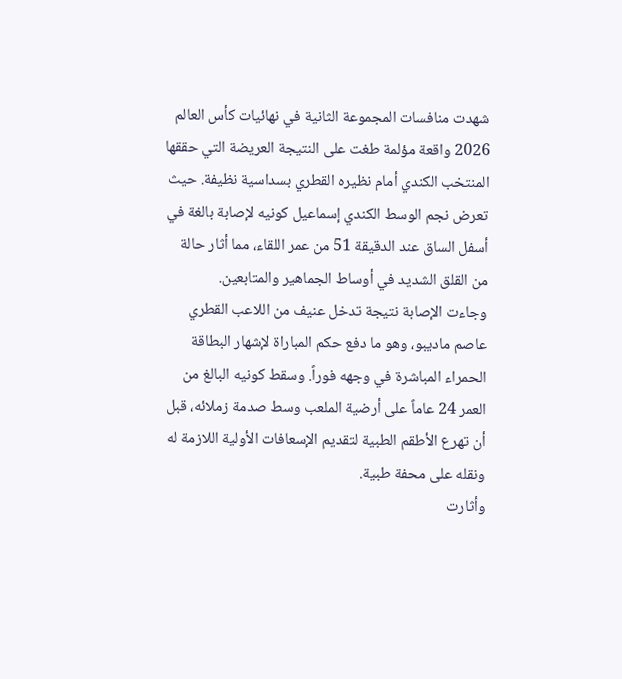شهدت منافسات المجموعة الثانية في نهائيات كأس العالم 2026 واقعة مؤلمة طغت على النتيجة العريضة التي حققها المنتخب الكندي أمام نظيره القطري بسداسية نظيفة. حيث تعرض نجم الوسط الكندي إسماعيل كونيه لإصابة بالغة في أسفل الساق عند الدقيقة 51 من عمر اللقاء، مما أثار حالة من القلق الشديد في أوساط الجماهير والمتابعين.
وجاءت الإصابة نتيجة تدخل عنيف من اللاعب القطري عاصم ماديبو، وهو ما دفع حكم المباراة لإشهار البطاقة الحمراء المباشرة في وجهه فوراً. وسقط كونيه البالغ من العمر 24 عاماً على أرضية الملعب وسط صدمة زملائه، قبل أن تهرع الأطقم الطبية لتقديم الإسعافات الأولية اللازمة له ونقله على محفة طبية.
وأثارت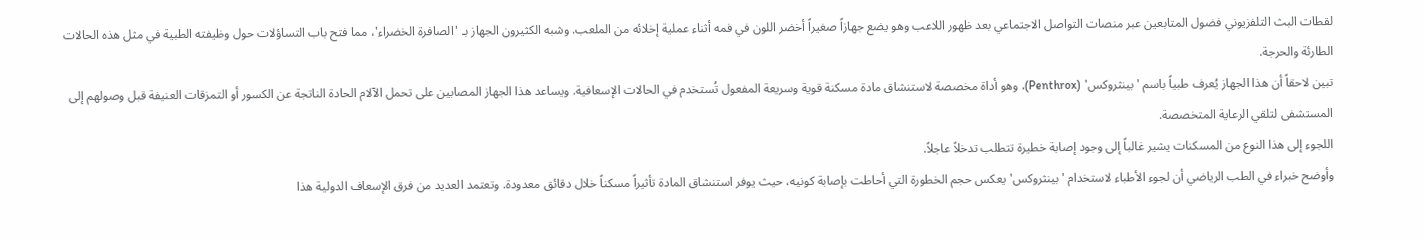لقطات البث التلفزيوني فضول المتابعين عبر منصات التواصل الاجتماعي بعد ظهور اللاعب وهو يضع جهازاً صغيراً أخضر اللون في فمه أثناء عملية إخلائه من الملعب. وشبه الكثيرون الجهاز بـ 'الصافرة الخضراء'، مما فتح باب التساؤلات حول وظيفته الطبية في مثل هذه الحالات الطارئة والحرجة.
تبين لاحقاً أن هذا الجهاز يُعرف طبياً باسم 'بينثروكس' (Penthrox)، وهو أداة مخصصة لاستنشاق مادة مسكنة قوية وسريعة المفعول تُستخدم في الحالات الإسعافية. ويساعد هذا الجهاز المصابين على تحمل الآلام الحادة الناتجة عن الكسور أو التمزقات العنيفة قبل وصولهم إلى المستشفى لتلقي الرعاية المتخصصة.
اللجوء إلى هذا النوع من المسكنات يشير غالباً إلى وجود إصابة خطيرة تتطلب تدخلاً عاجلاً.
وأوضح خبراء في الطب الرياضي أن لجوء الأطباء لاستخدام 'بينثروكس' يعكس حجم الخطورة التي أحاطت بإصابة كونيه، حيث يوفر استنشاق المادة تأثيراً مسكناً خلال دقائق معدودة. وتعتمد العديد من فرق الإسعاف الدولية هذا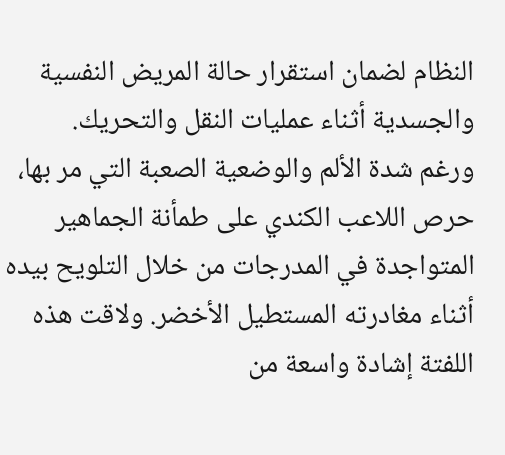النظام لضمان استقرار حالة المريض النفسية والجسدية أثناء عمليات النقل والتحريك.
ورغم شدة الألم والوضعية الصعبة التي مر بها، حرص اللاعب الكندي على طمأنة الجماهير المتواجدة في المدرجات من خلال التلويح بيده أثناء مغادرته المستطيل الأخضر. ولاقت هذه اللفتة إشادة واسعة من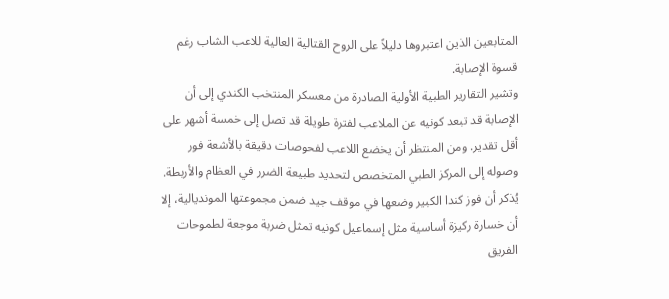المتابعين الذين اعتبروها دليلاً على الروح القتالية العالية للاعب الشاب رغم قسوة الإصابة.
وتشير التقارير الطبية الأولية الصادرة من معسكر المنتخب الكندي إلى أن الإصابة قد تبعد كونيه عن الملاعب لفترة طويلة قد تصل إلى خمسة أشهر على أقل تقدير. ومن المنتظر أن يخضع اللاعب لفحوصات دقيقة بالأشعة فور وصوله إلى المركز الطبي المتخصص لتحديد طبيعة الضرر في العظام والأربطة.
يُذكر أن فوز كندا الكبير وضعها في موقف جيد ضمن مجموعتها المونديالية، إلا أن خسارة ركيزة أساسية مثل إسماعيل كونيه تمثل ضربة موجعة لطموحات الفريق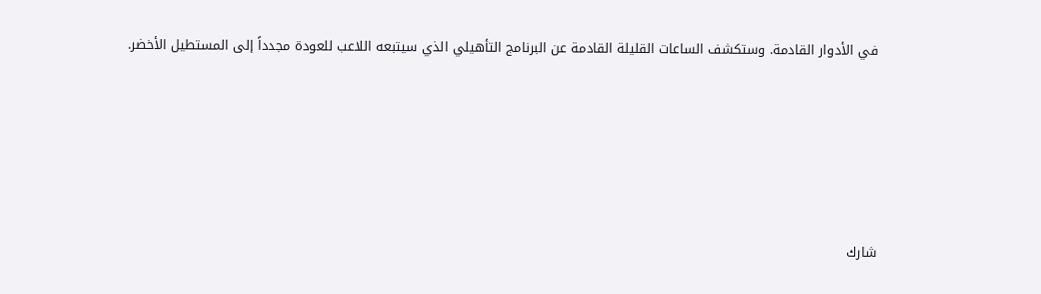في الأدوار القادمة. وستكشف الساعات القليلة القادمة عن البرنامج التأهيلي الذي سيتبعه اللاعب للعودة مجدداً إلى المستطيل الأخضر.





شارك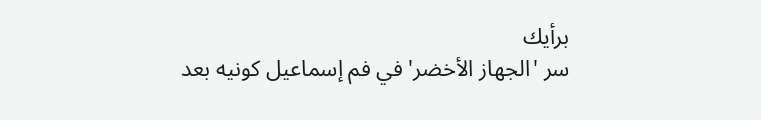برأيك
سر 'الجهاز الأخضر' في فم إسماعيل كونيه بعد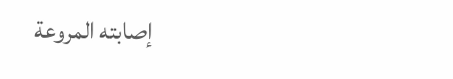إصابته المروعة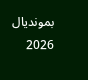بمونديال 2026